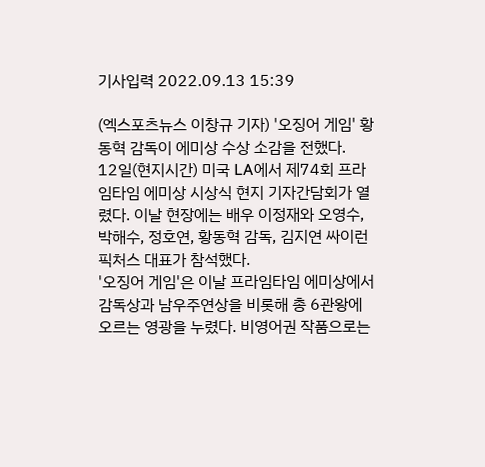기사입력 2022.09.13 15:39

(엑스포츠뉴스 이창규 기자) '오징어 게임' 황동혁 감독이 에미상 수상 소감을 전했다.
12일(현지시간) 미국 LA에서 제74회 프라임타임 에미상 시상식 현지 기자간담회가 열렸다. 이날 현장에는 배우 이정재와 오영수, 박해수, 정호연, 황동혁 감독, 김지연 싸이런픽처스 대표가 참석했다.
'오징어 게임'은 이날 프라임타임 에미상에서 감독상과 남우주연상을 비롯해 총 6관왕에 오르는 영광을 누렸다. 비영어권 작품으로는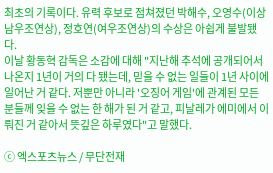최초의 기록이다. 유력 후보로 점쳐졌던 박해수, 오영수(이상 남우조연상), 정호연(여우조연상)의 수상은 아쉽게 불발됐다.
이날 황동혁 감독은 소감에 대해 "지난해 추석에 공개되어서 나온지 1년이 거의 다 됐는데, 믿을 수 없는 일들이 1년 사이에 일어난 거 같다. 저뿐만 아니라 '오징어 게임'에 관계된 모든 분들께 잊을 수 없는 한 해가 된 거 같고, 피날레가 에미에서 이뤄진 거 같아서 뜻깊은 하루였다"고 말했다.

ⓒ 엑스포츠뉴스 / 무단전재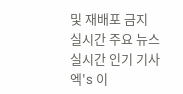및 재배포 금지
실시간 주요 뉴스
실시간 인기 기사
엑's 이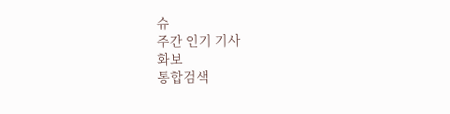슈
주간 인기 기사
화보
통합검색